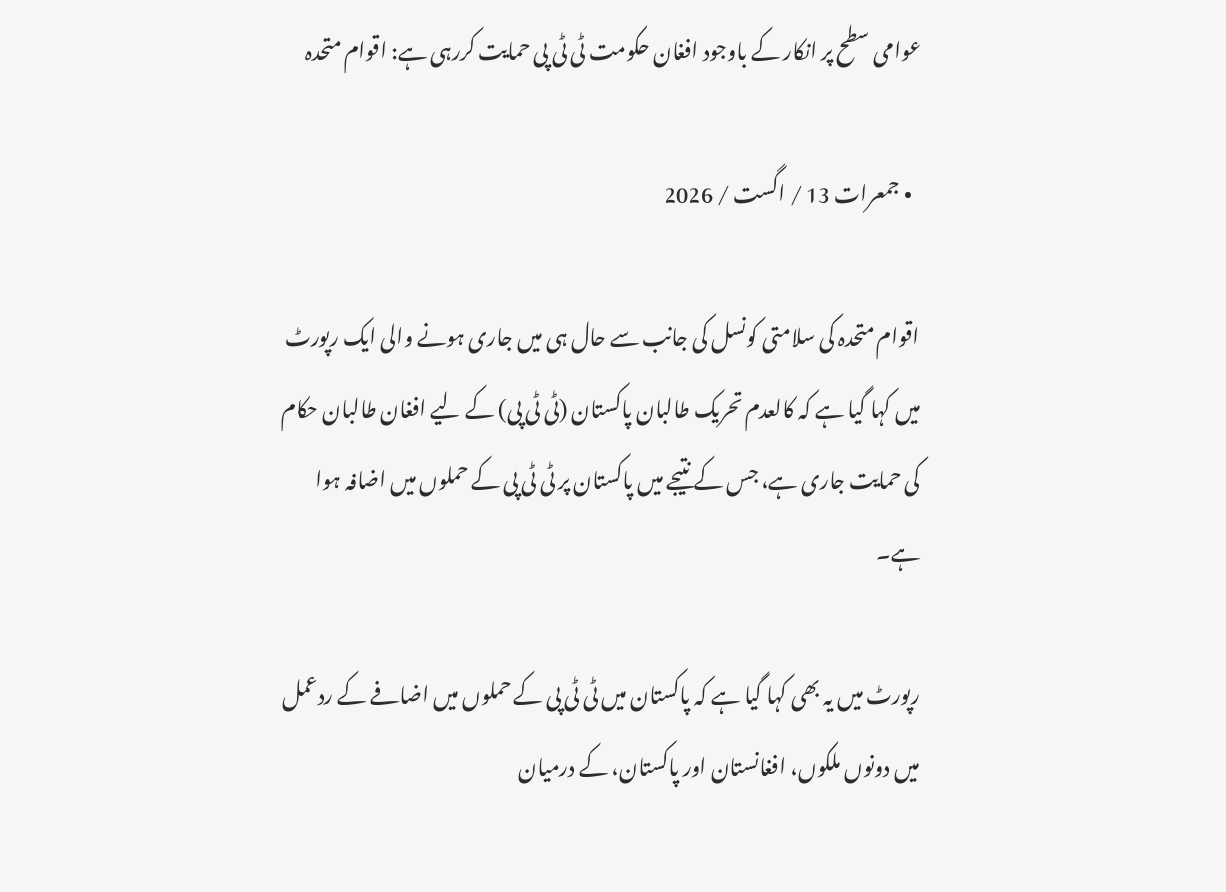عوامی سطح پر انکار کے باوجود افغان حکومت ٹی ٹی پی حمایت کررہی ہے: اقوام متحدہ

  • جمعرات 13 / اگست / 2026

اقوام متحدہ کی سلامتی کونسل کی جانب سے حال ہی میں جاری ہونے والی ایک رپورٹ میں کہا گیا ہے کہ کالعدم تحریک طالبان پاکستان (ٹی ٹی پی) کے لیے افغان طالبان حکام کی حمایت جاری ہے، جس کے نتیجے میں پاکستان پر ٹی ٹی پی کے حملوں میں اضافہ ہوا ہے۔

رپورٹ میں یہ بھی کہا گیا ہے کہ پاکستان میں ٹی ٹی پی کے حملوں میں اضافے کے ردعمل میں دونوں ملکوں، افغانستان اور پاکستان، کے درمیان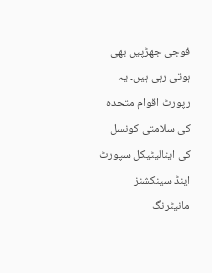فوجی جھڑپیں بھی ہوتی رہی ہیں۔ یہ رپورٹ اقوام متحدہ کی سلامتی کونسل کی اینالیٹیکل سپورٹ اینڈ سینکشنز مانیٹرنگ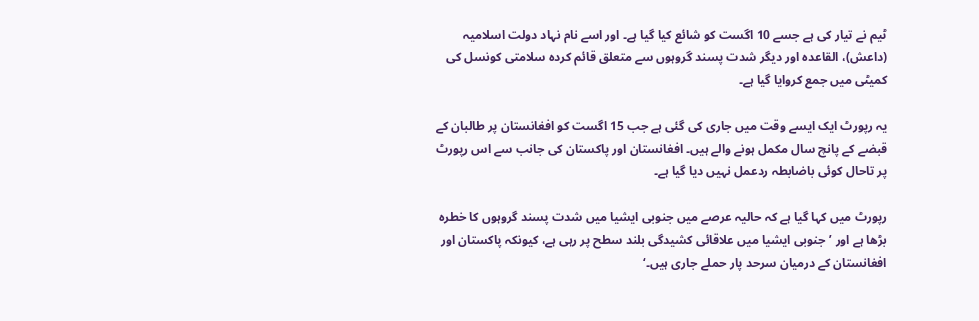ٹیم نے تیار کی ہے جسے 10 اگست کو شائع کیا گیا ہے۔ اور اسے نام نہاد دولت اسلامیہ (داعش)، القاعدہ اور دیگر شدت پسند گروہوں سے متعلق قائم کردہ سلامتی کونسل کی کمیٹی میں جمع کروایا گیا ہے۔

یہ رپورٹ ایک ایسے وقت میں جاری کی گئی ہے جب 15 اگست کو افغانستان پر طالبان کے قبضے کے پانچ سال مکمل ہونے والے ہیں۔ افغانستان اور پاکستان کی جانب سے اس رپورٹ پر تاحال کوئی باضابطہ ردعمل نہیں دیا گیا ہے۔

رپورٹ میں کہا گیا ہے کہ حالیہ عرصے میں جنوبی ایشیا میں شدت پسند گروہوں کا خطرہ بڑھا ہے اور ’جنوبی ایشیا میں علاقائی کشیدگی بلند سطح پر رہی ہے، کیونکہ پاکستان اور افغانستان کے درمیان سرحد پار حملے جاری ہیں۔‘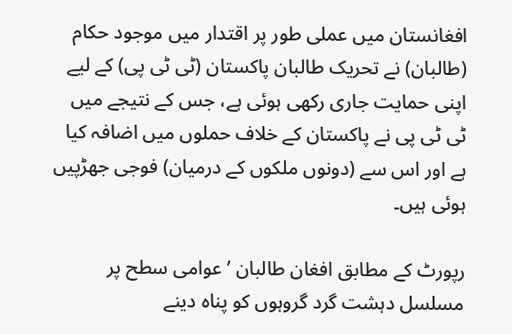افغانستان میں عملی طور پر اقتدار میں موجود حکام (طالبان) نے تحریک طالبان پاکستان (ٹی ٹی پی) کے لیے اپنی حمایت جاری رکھی ہوئی ہے، جس کے نتیجے میں ٹی ٹی پی نے پاکستان کے خلاف حملوں میں اضافہ کیا ہے اور اس سے (دونوں ملکوں کے درمیان) فوجی جھڑپیں ہوئی ہیں۔

رپورٹ کے مطابق افغان طالبان ’عوامی سطح پر مسلسل دہشت گرد گروہوں کو پناہ دینے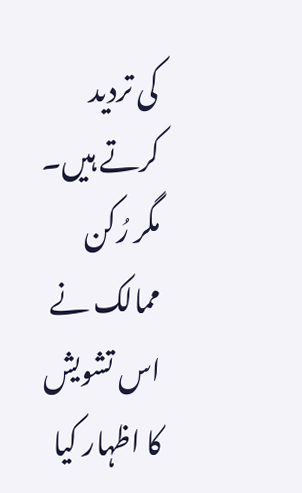کی تردید کرتے ہیں۔ مگر رُکن ممالک نے اس تشویش کا اظہار کیا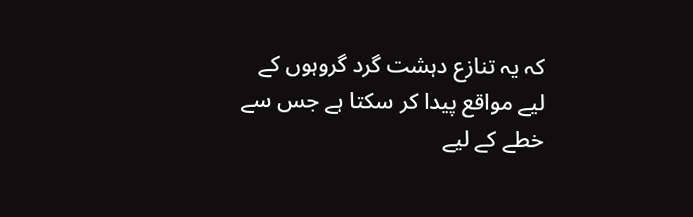کہ یہ تنازع دہشت گرد گروہوں کے لیے مواقع پیدا کر سکتا ہے جس سے خطے کے لیے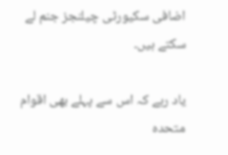اضافی سکیورٹی چیلنجز جنم لے سکتے ہیں۔

یاد رہے کہ اس سے پہلے بھی اقوام متحدہ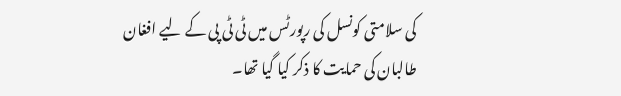کی سلامتی کونسل کی رپورٹس میں ٹی ٹی پی کے لیے افغان طالبان کی حمایت کا ذکر کیا گیا تھا۔